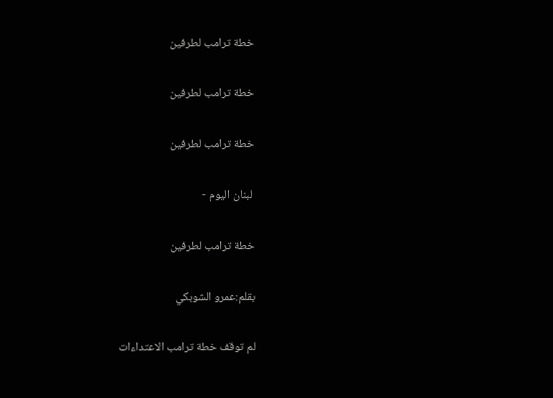خطة ترامب لطرفين

خطة ترامب لطرفين

خطة ترامب لطرفين

 لبنان اليوم -

خطة ترامب لطرفين

بقلم:عمرو الشوبكي

لم توقف خطة ترامب الاعتداءات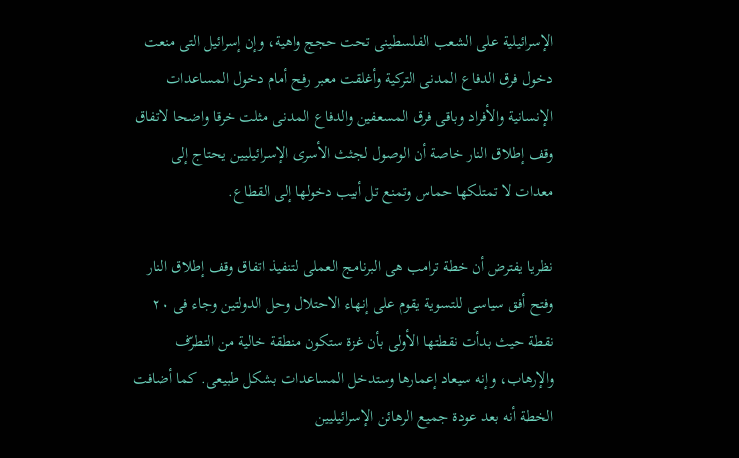الإسرائيلية على الشعب الفلسطينى تحت حجج واهية، وإن إسرائيل التى منعت دخول فرق الدفاع المدنى التركية وأغلقت معبر رفح أمام دخول المساعدات الإنسانية والأفراد وباقى فرق المسعفين والدفاع المدنى مثلت خرقا واضحا لاتفاق وقف إطلاق النار خاصة أن الوصول لجثث الأسرى الإسرائيليين يحتاج إلى معدات لا تمتلكها حماس وتمنع تل أبيب دخولها إلى القطاع.

نظريا يفترض أن خطة ترامب هى البرنامج العملى لتنفيذ اتفاق وقف إطلاق النار وفتح أفق سياسى للتسوية يقوم على إنهاء الاحتلال وحل الدولتين وجاء فى ٢٠ نقطة حيث بدأت نقطتها الأولى بأن غزة ستكون منطقة خالية من التطرّف والإرهاب، وإنه سيعاد إعمارها وستدخل المساعدات بشكل طبيعى. كما أضافت الخطة أنه بعد عودة جميع الرهائن الإسرائيليين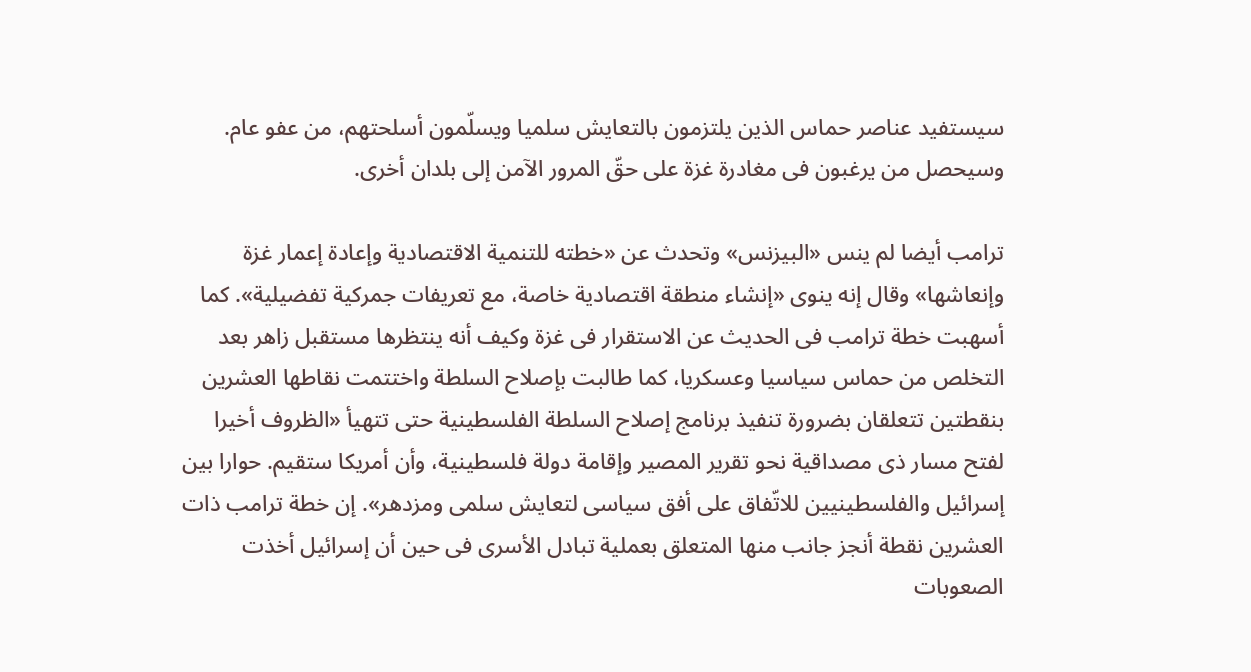سيستفيد عناصر حماس الذين يلتزمون بالتعايش سلميا ويسلّمون أسلحتهم، من عفو عام. وسيحصل من يرغبون فى مغادرة غزة على حقّ المرور الآمن إلى بلدان أخرى.

ترامب أيضا لم ينس «البيزنس» وتحدث عن «خطته للتنمية الاقتصادية وإعادة إعمار غزة وإنعاشها» وقال إنه ينوى «إنشاء منطقة اقتصادية خاصة، مع تعريفات جمركية تفضيلية». كما أسهبت خطة ترامب فى الحديث عن الاستقرار فى غزة وكيف أنه ينتظرها مستقبل زاهر بعد التخلص من حماس سياسيا وعسكريا، كما طالبت بإصلاح السلطة واختتمت نقاطها العشرين بنقطتين تتعلقان بضرورة تنفيذ برنامج إصلاح السلطة الفلسطينية حتى تتهيأ «الظروف أخيرا لفتح مسار ذى مصداقية نحو تقرير المصير وإقامة دولة فلسطينية، وأن أمريكا ستقيم. حوارا بين إسرائيل والفلسطينيين للاتّفاق على أفق سياسى لتعايش سلمى ومزدهر». إن خطة ترامب ذات العشرين نقطة أنجز جانب منها المتعلق بعملية تبادل الأسرى فى حين أن إسرائيل أخذت الصعوبات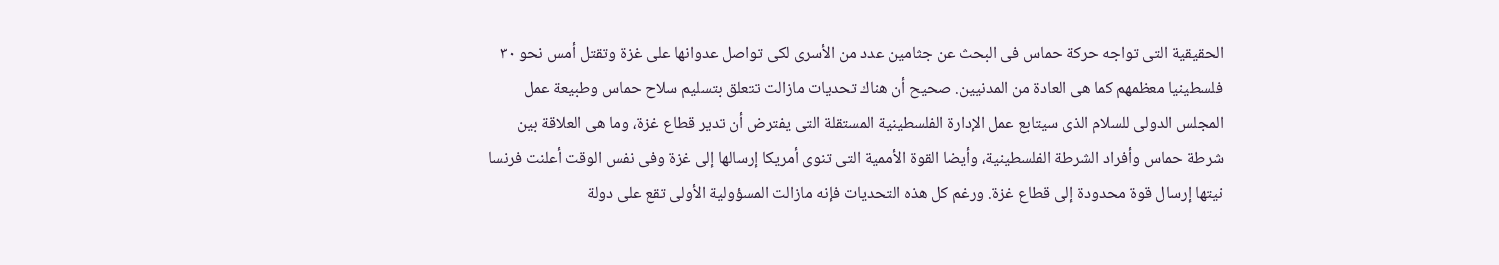الحقيقية التى تواجه حركة حماس فى البحث عن جثامين عدد من الأسرى لكى تواصل عدوانها على غزة وتقتل أمس نحو ٣٠ فلسطينيا معظمهم كما هى العادة من المدنيين. صحيح أن هناك تحديات مازالت تتعلق بتسليم سلاح حماس وطبيعة عمل المجلس الدولى للسلام الذى سيتابع عمل الإدارة الفلسطينية المستقلة التى يفترض أن تدير قطاع غزة، وما هى العلاقة بين شرطة حماس وأفراد الشرطة الفلسطينية، وأيضا القوة الأممية التى تنوى أمريكا إرسالها إلى غزة وفى نفس الوقت أعلنت فرنسا نيتها إرسال قوة محدودة إلى قطاع غزة. ورغم كل هذه التحديات فإنه مازالت المسؤولية الأولى تقع على دولة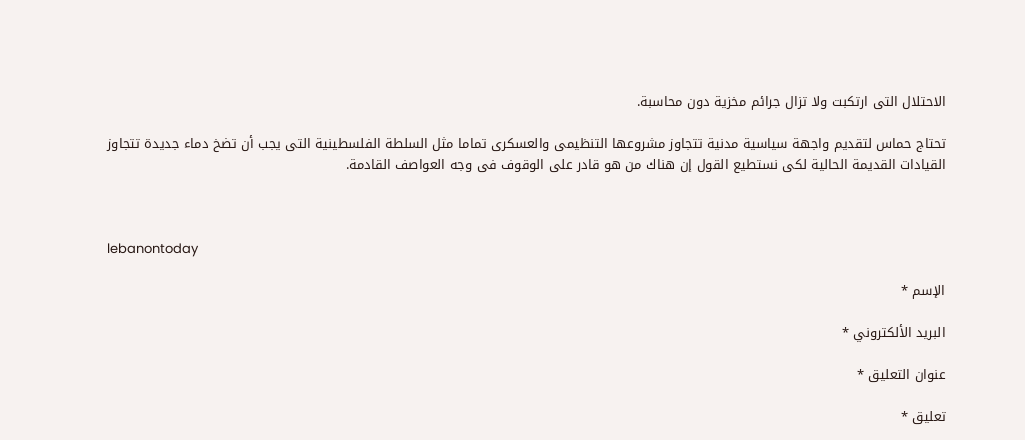الاحتلال التى ارتكبت ولا تزال جرائم مخزية دون محاسبة.

تحتاج حماس لتقديم واجهة سياسية مدنية تتجاوز مشروعها التنظيمى والعسكرى تماما مثل السلطة الفلسطينية التى يجب أن تضخ دماء جديدة تتجاوز القيادات القديمة الحالية لكى نستطيع القول إن هناك من هو قادر على الوقوف فى وجه العواصف القادمة.



lebanontoday

الإسم *

البريد الألكتروني *

عنوان التعليق *

تعليق *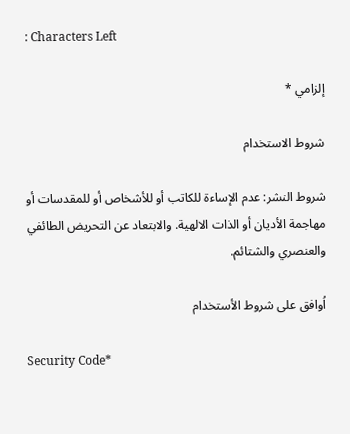: Characters Left

إلزامي *

شروط الاستخدام

شروط النشر: عدم الإساءة للكاتب أو للأشخاص أو للمقدسات أو مهاجمة الأديان أو الذات الالهية. والابتعاد عن التحريض الطائفي والعنصري والشتائم.

اُوافق على شروط الأستخدام

Security Code*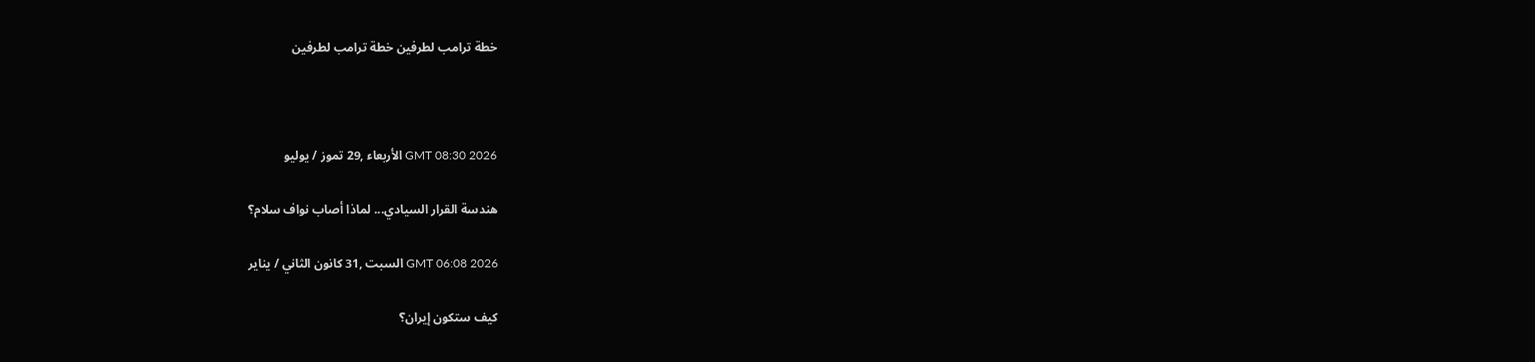خطة ترامب لطرفين خطة ترامب لطرفين



GMT 08:30 2026 الأربعاء ,29 تموز / يوليو

هندسة القرار السيادي... لماذا أصاب نواف سلام؟

GMT 06:08 2026 السبت ,31 كانون الثاني / يناير

كيف ستكون إيران؟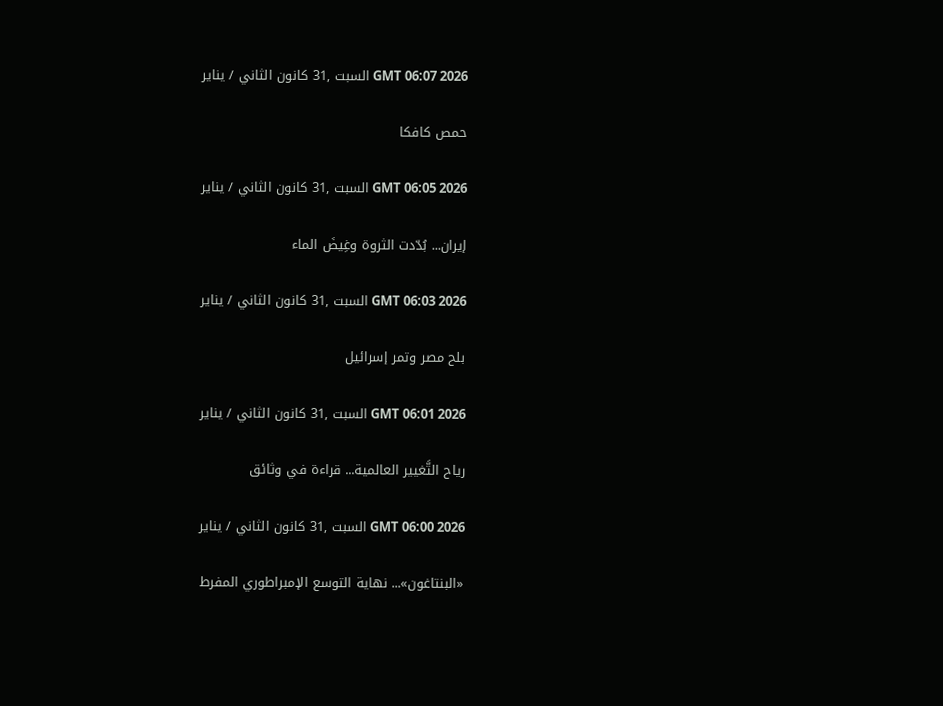GMT 06:07 2026 السبت ,31 كانون الثاني / يناير

حمص كافكا

GMT 06:05 2026 السبت ,31 كانون الثاني / يناير

إيران... بُدّدت الثروة وغِيضَ الماء

GMT 06:03 2026 السبت ,31 كانون الثاني / يناير

بلح مصر وتمر إسرائيل

GMT 06:01 2026 السبت ,31 كانون الثاني / يناير

رياح التَّغيير العالمية... قراءة في وثائق

GMT 06:00 2026 السبت ,31 كانون الثاني / يناير

«البنتاغون»... نهاية التوسع الإمبراطوري المفرط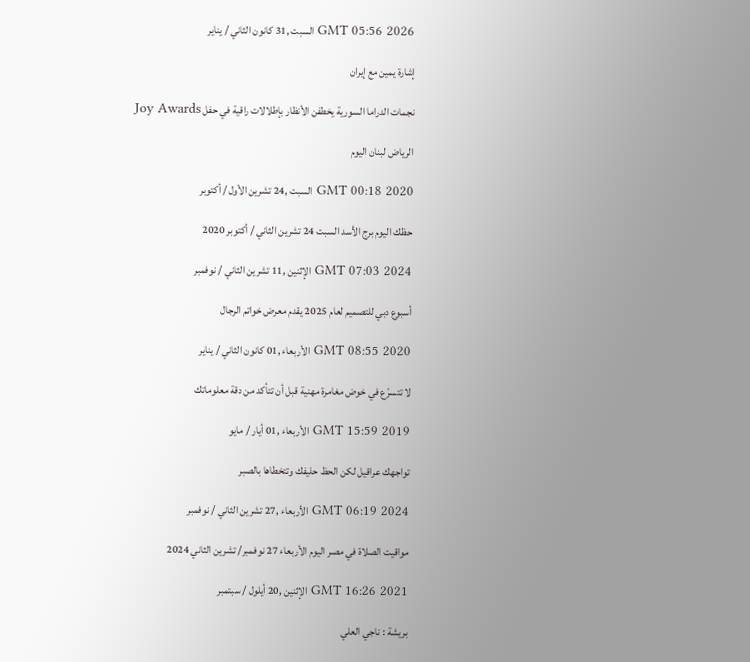GMT 05:56 2026 السبت ,31 كانون الثاني / يناير

إشارة يمين مع إيران

نجمات الدراما السورية يخطفن الأنظار بإطلالات راقية في حفل Joy Awards

الرياض لبنان اليوم

GMT 00:18 2020 السبت ,24 تشرين الأول / أكتوبر

حظك اليوم برج الأسد السبت 24 تشرين الثاني / أكتوبر 2020

GMT 07:03 2024 الإثنين ,11 تشرين الثاني / نوفمبر

أسبوع دبي للتصميم لعام 2025 يقدم معرض خواتم الرجال

GMT 08:55 2020 الأربعاء ,01 كانون الثاني / يناير

لا تتسرّع في خوض مغامرة مهنية قبل أن تتأكد من دقة معلوماتك

GMT 15:59 2019 الأربعاء ,01 أيار / مايو

تواجهك عراقيل لكن الحظ حليفك وتتخطاها بالصبر

GMT 06:19 2024 الأربعاء ,27 تشرين الثاني / نوفمبر

مواقيت الصلاة في مصر اليوم الأربعاء 27 نوفمبر/ تشرين الثاني 2024

GMT 16:26 2021 الإثنين ,20 أيلول / سبتمبر

بريشة : ناجي العلي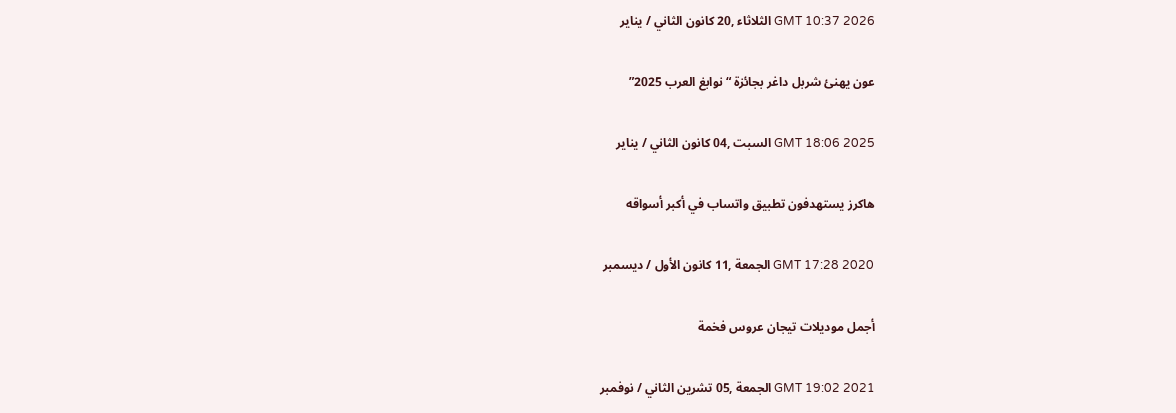GMT 10:37 2026 الثلاثاء ,20 كانون الثاني / يناير

عون يهنئ شربل داغر بجائزة “نوابغ العرب 2025”

GMT 18:06 2025 السبت ,04 كانون الثاني / يناير

هاكرز يستهدفون تطبيق واتساب في أكبر أسواقه

GMT 17:28 2020 الجمعة ,11 كانون الأول / ديسمبر

أجمل موديلات تيجان عروس فخمة

GMT 19:02 2021 الجمعة ,05 تشرين الثاني / نوفمبر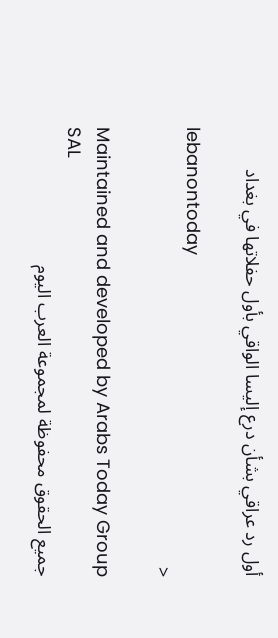أول رد عراقي بشأن درع إليسا الواقي بأول حفلاتها في بغداد

lebanontoday
<

Maintained and developed by Arabs Today Group SAL
جميع الحقوق محفوظة لمجموعة العرب اليوم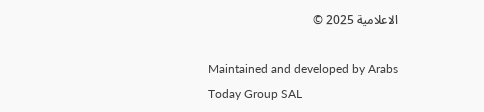الاعلامية 2025 ©

Maintained and developed by Arabs Today Group SAL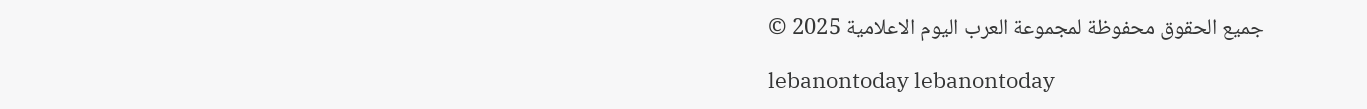جميع الحقوق محفوظة لمجموعة العرب اليوم الاعلامية 2025 ©

lebanontoday lebanontoday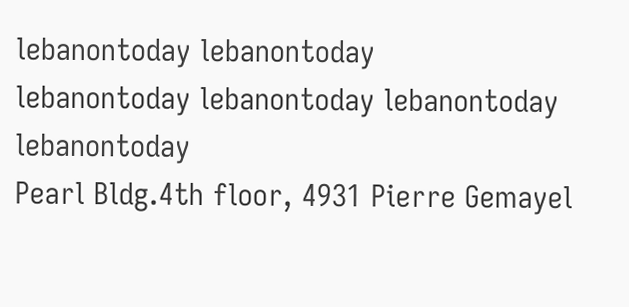lebanontoday lebanontoday
lebanontoday lebanontoday lebanontoday
lebanontoday
Pearl Bldg.4th floor, 4931 Pierre Gemayel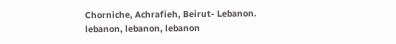Chorniche, Achrafieh, Beirut- Lebanon.
lebanon, lebanon, lebanon